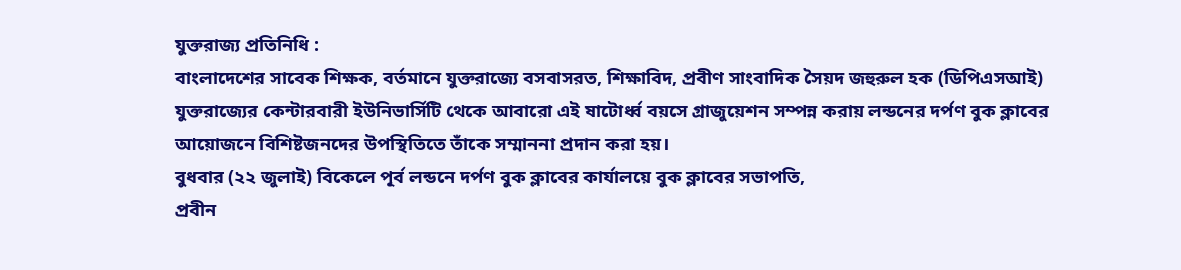যুক্তরাজ্য প্রতিনিধি :
বাংলাদেশের সাবেক শিক্ষক, বর্তমানে যুক্তরাজ্যে বসবাসরত, শিক্ষাবিদ, প্রবীণ সাংবাদিক সৈয়দ জহুরুল হক (ডিপিএসআই) যুক্তরাজ্যের কেন্টারবারী ইউনিভার্সিটি থেকে আবারো এই ষাটোর্ধ্ব বয়সে গ্রাজুয়েশন সম্পন্ন করায় লন্ডনের দর্পণ বুক ক্লাবের আয়োজনে বিশিষ্টজনদের উপস্থিতিতে তাঁকে সম্মাননা প্রদান করা হয়।
বুধবার (২২ জুলাই) বিকেলে পূর্ব লন্ডনে দর্পণ বুক ক্লাবের কার্যালয়ে বুক ক্লাবের সভাপতি,
প্রবীন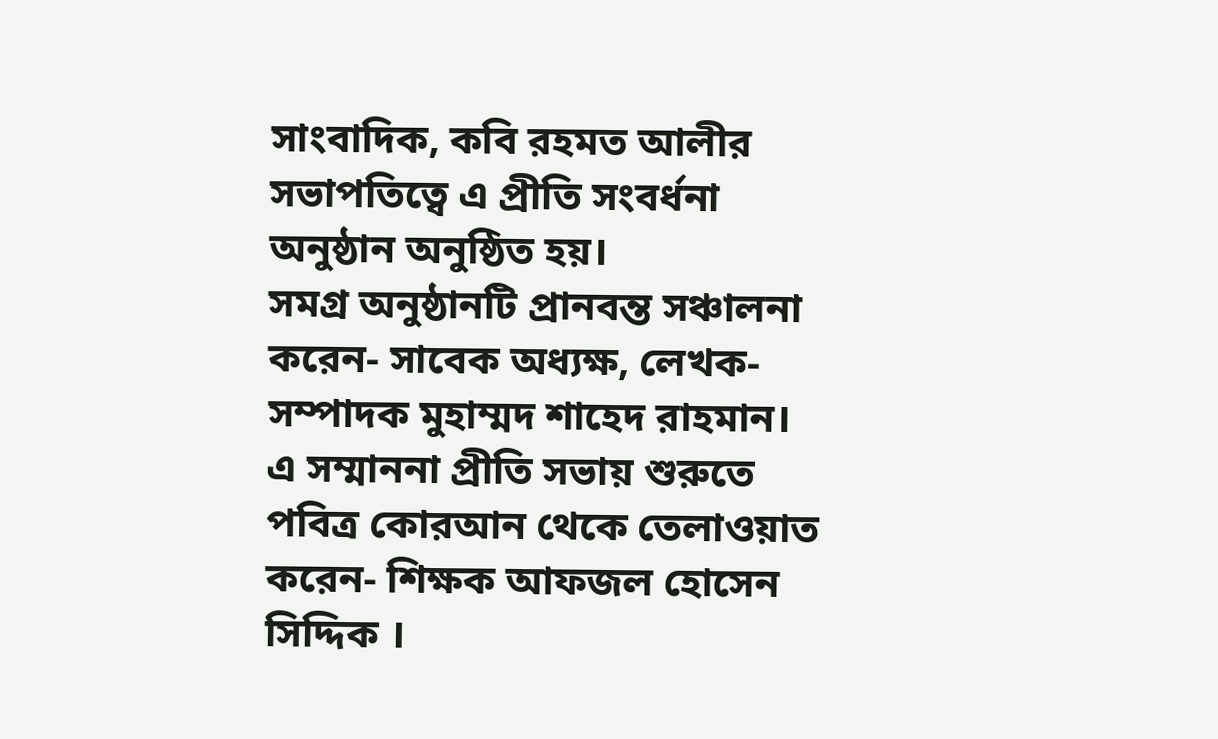সাংবাদিক, কবি রহমত আলীর সভাপতিত্বে এ প্রীতি সংবর্ধনা অনুষ্ঠান অনুষ্ঠিত হয়।
সমগ্র অনুষ্ঠানটি প্রানবন্ত সঞ্চালনা করেন- সাবেক অধ্যক্ষ, লেখক-সম্পাদক মুহাম্মদ শাহেদ রাহমান।
এ সম্মাননা প্রীতি সভায় শুরুতে পবিত্র কোরআন থেকে তেলাওয়াত করেন- শিক্ষক আফজল হোসেন সিদ্দিক ।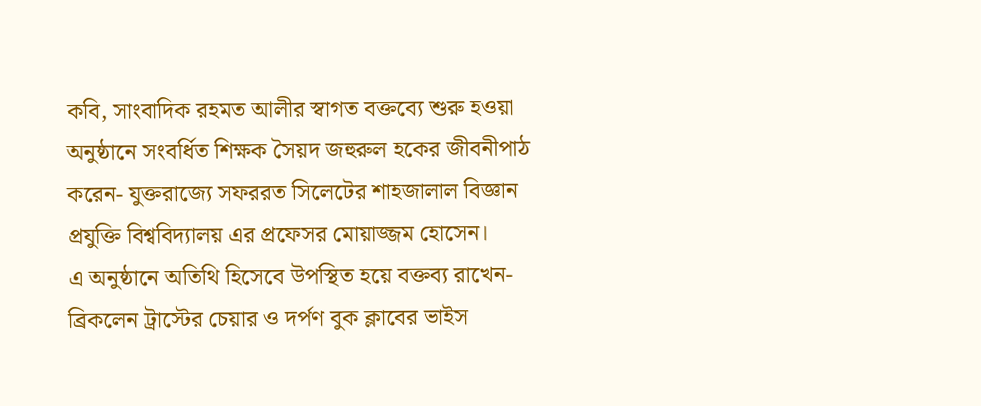কবি, সাংবাদিক রহমত আলীর স্বাগত বক্তব্যে শুরু হওয়া অনুষ্ঠানে সংবর্ধিত শিক্ষক সৈয়দ জহুরুল হকের জীবনীপাঠ করেন- যুক্তরাজ্যে সফররত সিলেটের শাহজালাল বিজ্ঞান প্রযুক্তি বিশ্ববিদ্যালয় এর প্রফেসর মোয়াজ্জম হোসেন।
এ অনুষ্ঠানে অতিথি হিসেবে উপস্থিত হয়ে বক্তব্য রাখেন- ব্রিকলেন ট্রাস্টের চেয়ার ও দর্পণ বুক ক্লাবের ভাইস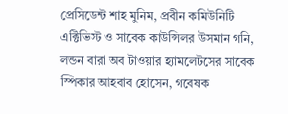প্রেসিডেন্ট শাহ মুনিম, প্রবীন কমিউনিটি এক্টিভিস্ট ও সাবেক কাউন্সিলর উসমান গনি, লন্ডন বারা অব টাওয়ার হ্যামলেটসের সাবেক স্পিকার আহবাব হোসেন, গবেষক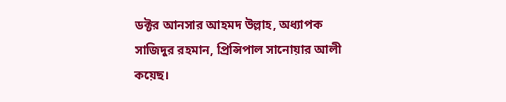ডক্টর আনসার আহমদ উল্লাহ, অধ্যাপক সাজিদুর রহমান, প্রিন্সিপাল সানোয়ার আলী কয়েছ।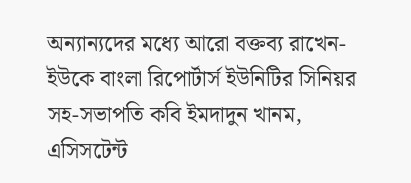অন্যান্যদের মধ্যে আরো বক্তব্য রাখেন- ইউকে বাংলা রিপোর্টার্স ইউনিটির সিনিয়র সহ-সভাপতি কবি ইমদাদুন খানম, এসিসটেন্ট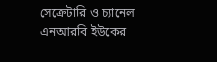সেক্রেটারি ও চ্যানেল এনআরবি ইউকের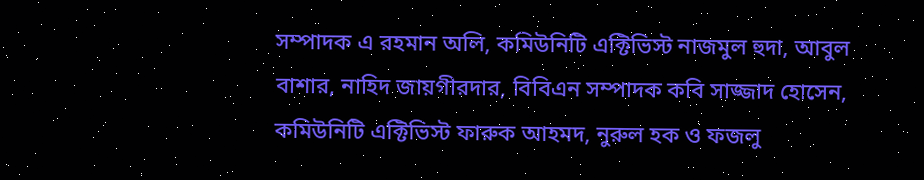সম্পাদক এ রহমান অলি, কমিউনিটি এক্টিভিস্ট নাজমুল হুদা, আবুল বাশার, নাহিদ জায়গীরদার, বিবিএন সম্পাদক কবি সাজ্জাদ হোসেন, কমিউনিটি এক্টিভিস্ট ফারুক আহমদ, নুরুল হক ও ফজলু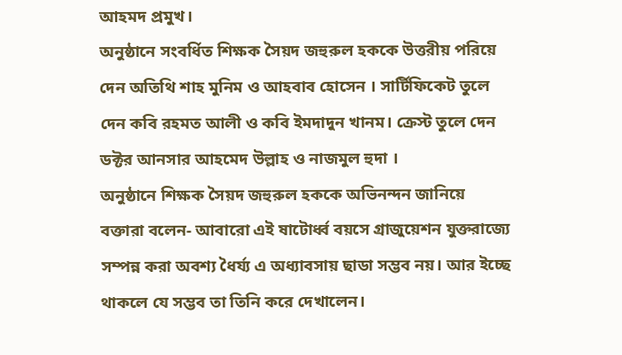আহমদ প্রমুখ।
অনুষ্ঠানে সংবর্ধিত শিক্ষক সৈয়দ জহুরুল হককে উত্তরীয় পরিয়ে দেন অতিথি শাহ মুনিম ও আহবাব হোসেন । সার্টিফিকেট তুলে দেন কবি রহমত আলী ও কবি ইমদাদুন খানম। ক্রেস্ট তুলে দেন ডক্টর আনসার আহমেদ উল্লাহ ও নাজমুল হুদা ।
অনুষ্ঠানে শিক্ষক সৈয়দ জহুরুল হককে অভিনন্দন জানিয়ে বক্তারা বলেন- আবারো এই ষাটোর্ধ্ব বয়সে গ্রাজুয়েশন যুক্তরাজ্যে সম্পন্ন করা অবশ্য ধৈর্য্য এ অধ্যাবসায় ছাডা সম্ভব নয়। আর ইচ্ছে থাকলে যে সম্ভব তা তিনি করে দেখালেন।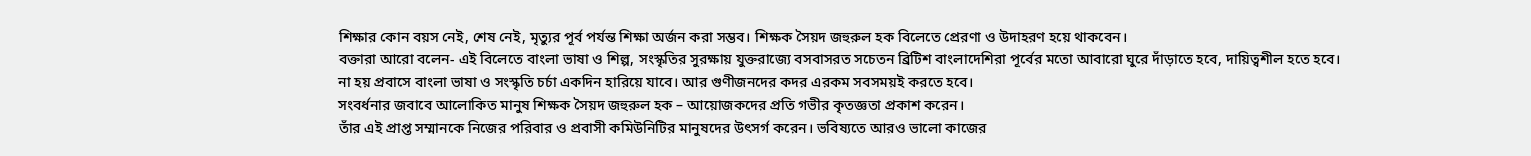শিক্ষার কোন বয়স নেই, শেষ নেই, মৃত্যুর পূর্ব পর্যন্ত শিক্ষা অর্জন করা সম্ভব। শিক্ষক সৈয়দ জহুরুল হক বিলেতে প্রেরণা ও উদাহরণ হয়ে থাকবেন।
বক্তারা আরো বলেন- এই বিলেতে বাংলা ভাষা ও শিল্প, সংস্কৃতির সুরক্ষায় যুক্তরাজ্যে বসবাসরত সচেতন ব্রিটিশ বাংলাদেশিরা পূর্বের মতো আবারো ঘুরে দাঁড়াতে হবে, দায়িত্বশীল হতে হবে।
না হয় প্রবাসে বাংলা ভাষা ও সংস্কৃতি চর্চা একদিন হারিয়ে যাবে। আর গুণীজনদের কদর এরকম সবসময়ই করতে হবে।
সংবর্ধনার জবাবে আলোকিত মানুষ শিক্ষক সৈয়দ জহুরুল হক – আয়োজকদের প্রতি গভীর কৃতজ্ঞতা প্রকাশ করেন।
তাঁর এই প্রাপ্ত সম্মানকে নিজের পরিবার ও প্রবাসী কমিউনিটির মানুষদের উৎসর্গ করেন। ভবিষ্যতে আরও ভালো কাজের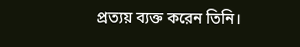প্রত্যয় ব্যক্ত করেন তিনি।